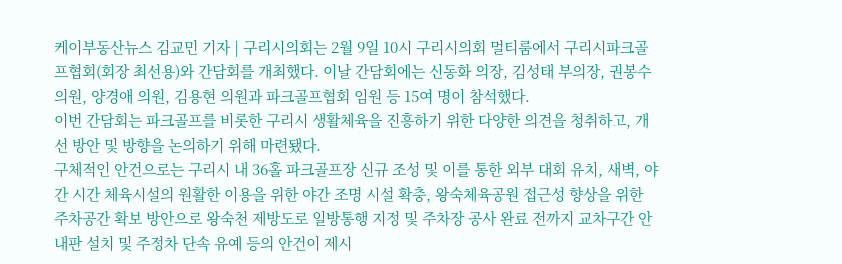케이부동산뉴스 김교민 기자 | 구리시의회는 2월 9일 10시 구리시의회 멀티룸에서 구리시파크골프협회(회장 최선용)와 간담회를 개최했다. 이날 간담회에는 신동화 의장, 김성태 부의장, 권봉수 의원, 양경애 의원, 김용현 의원과 파크골프협회 임원 등 15여 명이 참석했다.
이번 간담회는 파크골프를 비롯한 구리시 생활체육을 진흥하기 위한 다양한 의견을 청취하고, 개선 방안 및 방향을 논의하기 위해 마련됐다.
구체적인 안건으로는 구리시 내 36홀 파크골프장 신규 조성 및 이를 통한 외부 대회 유치, 새벽, 야간 시간 체육시설의 원활한 이용을 위한 야간 조명 시설 확충, 왕숙체육공원 접근성 향상을 위한 주차공간 확보 방안으로 왕숙천 제방도로 일방통행 지정 및 주차장 공사 완료 전까지 교차구간 안내판 설치 및 주정차 단속 유예 등의 안건이 제시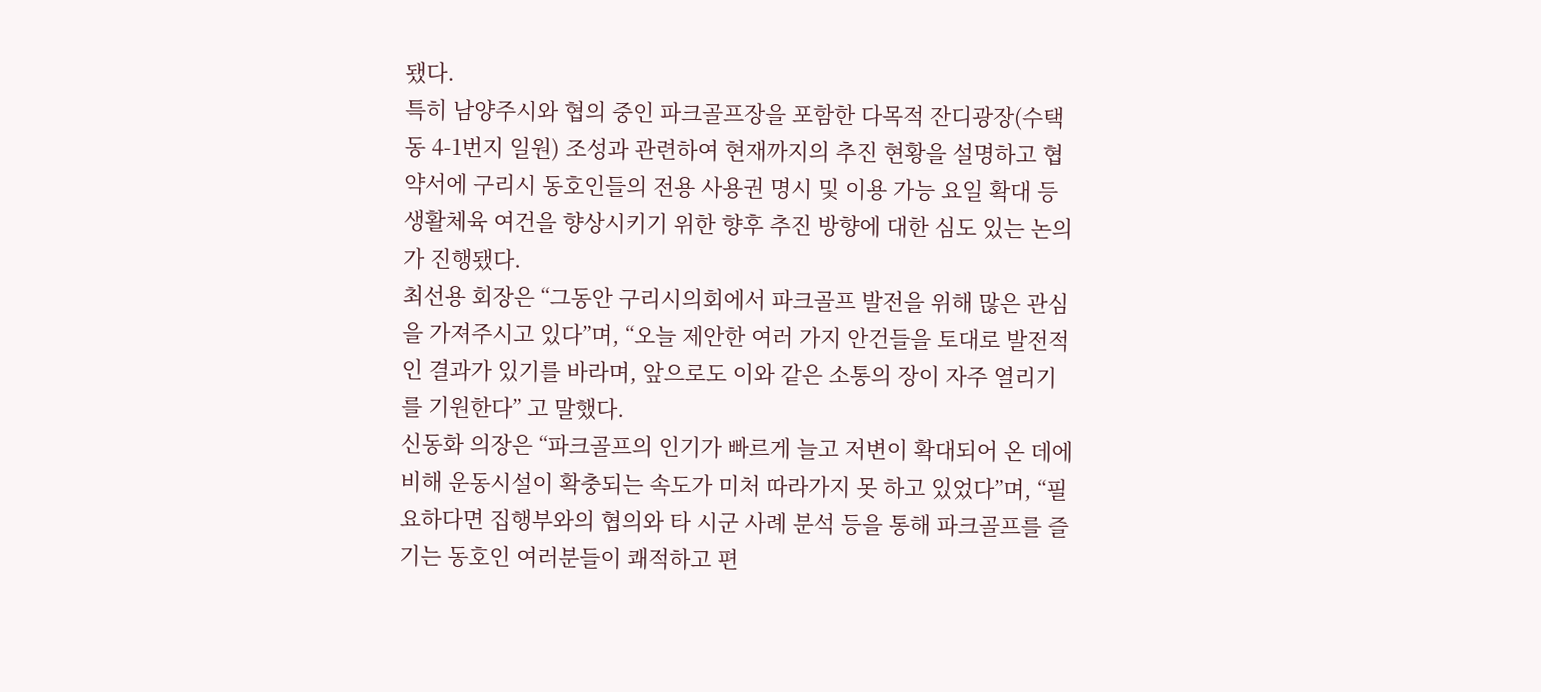됐다.
특히 남양주시와 협의 중인 파크골프장을 포함한 다목적 잔디광장(수택동 4-1번지 일원) 조성과 관련하여 현재까지의 추진 현황을 설명하고 협약서에 구리시 동호인들의 전용 사용권 명시 및 이용 가능 요일 확대 등 생활체육 여건을 향상시키기 위한 향후 추진 방향에 대한 심도 있는 논의가 진행됐다.
최선용 회장은 “그동안 구리시의회에서 파크골프 발전을 위해 많은 관심을 가져주시고 있다”며, “오늘 제안한 여러 가지 안건들을 토대로 발전적인 결과가 있기를 바라며, 앞으로도 이와 같은 소통의 장이 자주 열리기를 기원한다” 고 말했다.
신동화 의장은 “파크골프의 인기가 빠르게 늘고 저변이 확대되어 온 데에 비해 운동시설이 확충되는 속도가 미처 따라가지 못 하고 있었다”며, “필요하다면 집행부와의 협의와 타 시군 사례 분석 등을 통해 파크골프를 즐기는 동호인 여러분들이 쾌적하고 편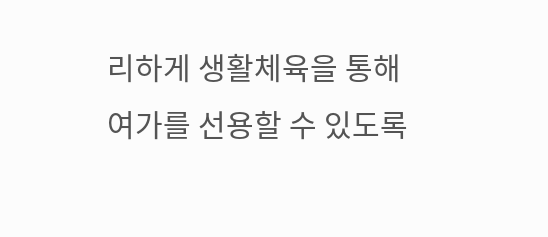리하게 생활체육을 통해 여가를 선용할 수 있도록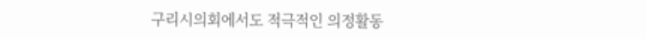구리시의회에서도 적극적인 의정활동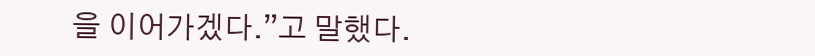을 이어가겠다.”고 말했다.